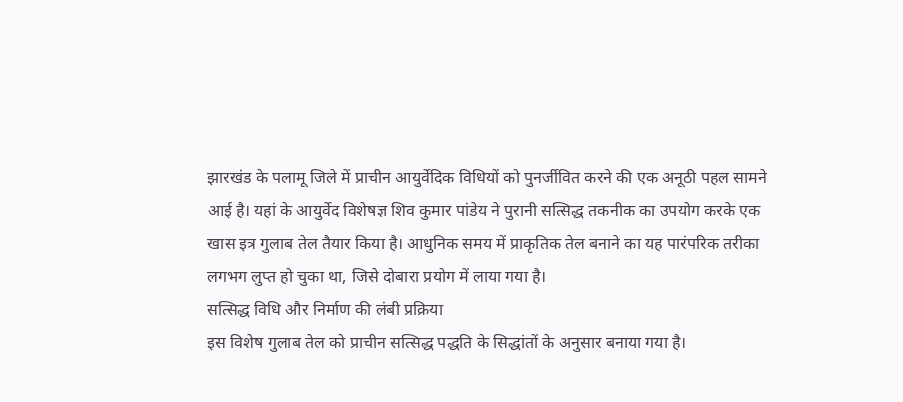झारखंड के पलामू जिले में प्राचीन आयुर्वेदिक विधियों को पुनर्जीवित करने की एक अनूठी पहल सामने आई है। यहां के आयुर्वेद विशेषज्ञ शिव कुमार पांडेय ने पुरानी सत्सिद्ध तकनीक का उपयोग करके एक खास इत्र गुलाब तेल तैयार किया है। आधुनिक समय में प्राकृतिक तेल बनाने का यह पारंपरिक तरीका लगभग लुप्त हो चुका था, जिसे दोबारा प्रयोग में लाया गया है।
सत्सिद्ध विधि और निर्माण की लंबी प्रक्रिया
इस विशेष गुलाब तेल को प्राचीन सत्सिद्ध पद्धति के सिद्धांतों के अनुसार बनाया गया है।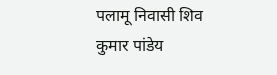पलामू निवासी शिव कुमार पांडेय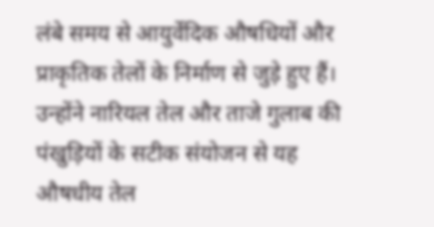लंबे समय से आयुर्वेदिक औषधियों और प्राकृतिक तेलों के निर्माण से जुड़े हुए हैं। उन्होंने नारियल तेल और ताजे गुलाब की पंखुड़ियों के सटीक संयोजन से यह औषधीय तेल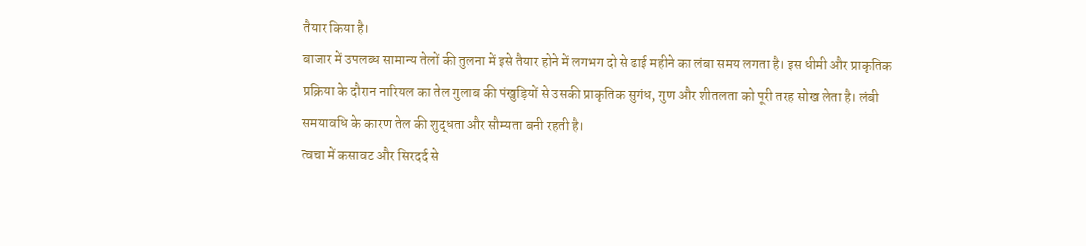तैयार किया है।
बाजार में उपलब्ध सामान्य तेलों की तुलना में इसे तैयार होने में लगभग दो से ढाई महीने का लंबा समय लगता है। इस धीमी और प्राकृतिक प्रक्रिया के दौरान नारियल का तेल गुलाब की पंखुड़ियों से उसकी प्राकृतिक सुगंध, गुण और शीतलता को पूरी तरह सोख लेता है। लंबी समयावधि के कारण तेल की शुद्धता और सौम्यता बनी रहती है।
त्वचा में कसावट और सिरदर्द से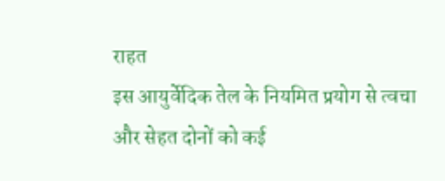राहत
इस आयुर्वेदिक तेल के नियमित प्रयोग से त्वचा और सेहत दोनों को कई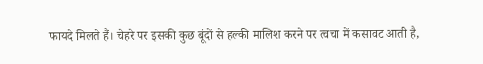फायदे मिलते हैं। चेहरे पर इसकी कुछ बूंदों से हल्की मालिश करने पर त्वचा में कसावट आती है,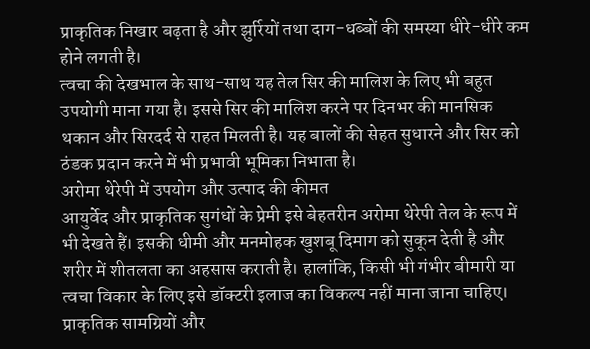प्राकृतिक निखार बढ़ता है और झुर्रियों तथा दाग-धब्बों की समस्या धीरे-धीरे कम होने लगती है।
त्वचा की देखभाल के साथ-साथ यह तेल सिर की मालिश के लिए भी बहुत उपयोगी माना गया है। इससे सिर की मालिश करने पर दिनभर की मानसिक थकान और सिरदर्द से राहत मिलती है। यह बालों की सेहत सुधारने और सिर को ठंडक प्रदान करने में भी प्रभावी भूमिका निभाता है।
अरोमा थेरेपी में उपयोग और उत्पाद की कीमत
आयुर्वेद और प्राकृतिक सुगंधों के प्रेमी इसे बेहतरीन अरोमा थेरेपी तेल के रूप में भी देखते हैं। इसकी धीमी और मनमोहक खुशबू दिमाग को सुकून देती है और शरीर में शीतलता का अहसास कराती है। हालांकि, किसी भी गंभीर बीमारी या त्वचा विकार के लिए इसे डॉक्टरी इलाज का विकल्प नहीं माना जाना चाहिए।
प्राकृतिक सामग्रियों और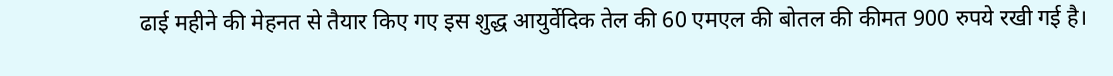ढाई महीने की मेहनत से तैयार किए गए इस शुद्ध आयुर्वेदिक तेल की 60 एमएल की बोतल की कीमत 900 रुपये रखी गई है।